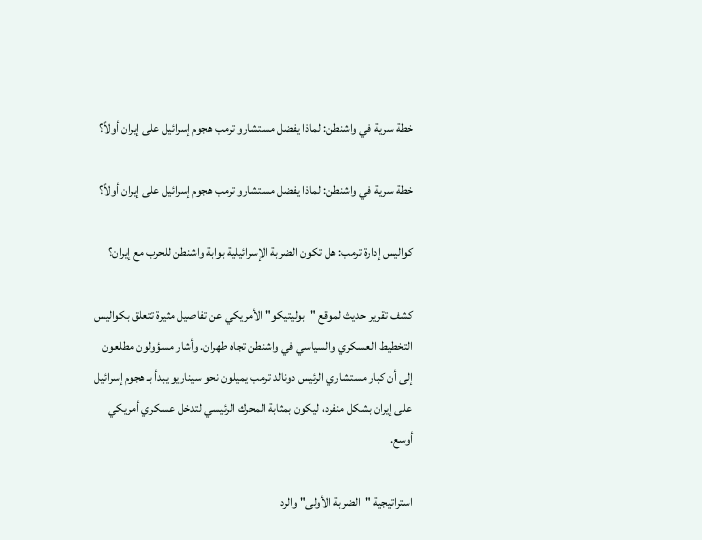خطة سرية في واشنطن: لماذا يفضل مستشارو ترمب هجوم إسرائيل على إيران أولاً؟

خطة سرية في واشنطن: لماذا يفضل مستشارو ترمب هجوم إسرائيل على إيران أولاً؟

كواليس إدارة ترمب: هل تكون الضربة الإسرائيلية بوابة واشنطن للحرب مع إيران؟

كشف تقرير حديث لموقع "بوليتيكو" الأمريكي عن تفاصيل مثيرة تتعلق بكواليس التخطيط العسكري والسياسي في واشنطن تجاه طهران. وأشار مسؤولون مطلعون إلى أن كبار مستشاري الرئيس دونالد ترمب يميلون نحو سيناريو يبدأ بـ هجوم إسرائيل على إيران بشكل منفرد، ليكون بمثابة المحرك الرئيسي لتدخل عسكري أمريكي أوسع.

استراتيجية "الضربة الأولى" والرد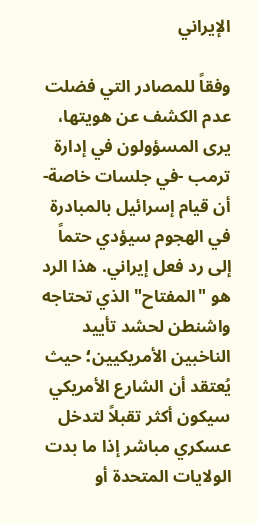الإيراني

وفقاً للمصادر التي فضلت عدم الكشف عن هويتها، يرى المسؤولون في إدارة ترمب -في جلسات خاصة- أن قيام إسرائيل بالمبادرة في الهجوم سيؤدي حتماً إلى رد فعل إيراني. هذا الرد هو "المفتاح" الذي تحتاجه واشنطن لحشد تأييد الناخبين الأمريكيين؛ حيث يُعتقد أن الشارع الأمريكي سيكون أكثر تقبلاً لتدخل عسكري مباشر إذا ما بدت الولايات المتحدة أو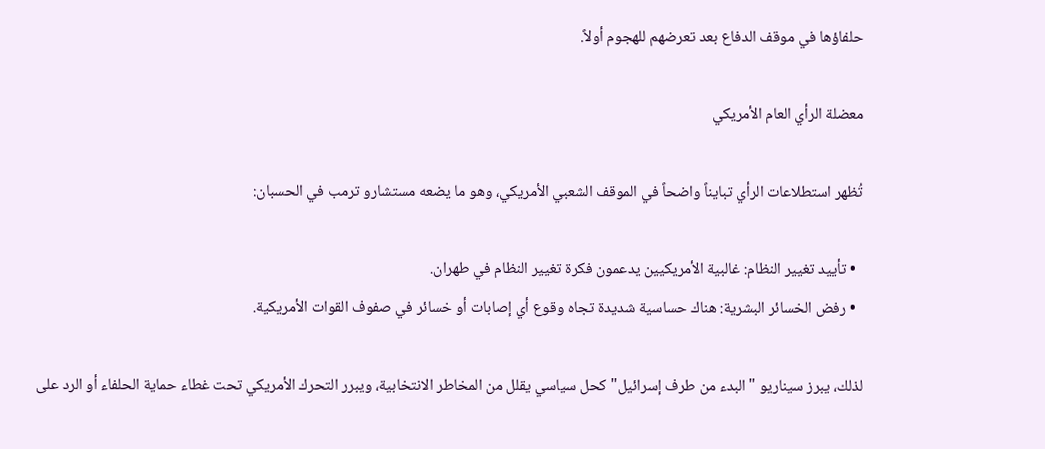حلفاؤها في موقف الدفاع بعد تعرضهم للهجوم أولاً.

معضلة الرأي العام الأمريكي

تُظهر استطلاعات الرأي تبايناً واضحاً في الموقف الشعبي الأمريكي، وهو ما يضعه مستشارو ترمب في الحسبان:

  • تأييد تغيير النظام: غالبية الأمريكيين يدعمون فكرة تغيير النظام في طهران.
  • رفض الخسائر البشرية: هناك حساسية شديدة تجاه وقوع أي إصابات أو خسائر في صفوف القوات الأمريكية.

لذلك، يبرز سيناريو "البدء من طرف إسرائيل" كحل سياسي يقلل من المخاطر الانتخابية، ويبرر التحرك الأمريكي تحت غطاء حماية الحلفاء أو الرد على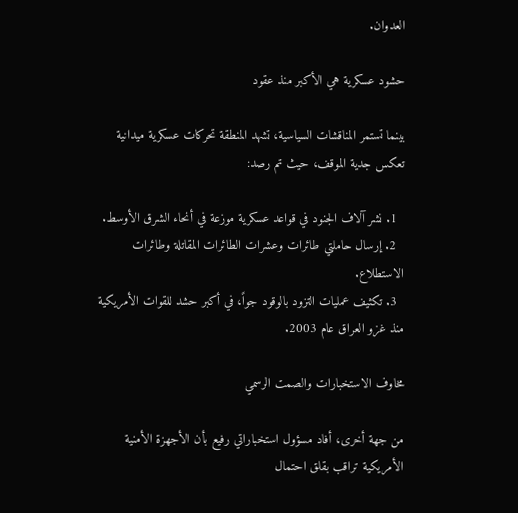العدوان.

حشود عسكرية هي الأكبر منذ عقود

بينما تستمر المناقشات السياسية، تشهد المنطقة تحركات عسكرية ميدانية تعكس جدية الموقف، حيث تم رصد:

  1. نشر آلاف الجنود في قواعد عسكرية موزعة في أنحاء الشرق الأوسط.
  2. إرسال حاملتي طائرات وعشرات الطائرات المقاتلة وطائرات الاستطلاع.
  3. تكثيف عمليات التزود بالوقود جواً، في أكبر حشد للقوات الأمريكية منذ غزو العراق عام 2003.

مخاوف الاستخبارات والصمت الرسمي

من جهة أخرى، أفاد مسؤول استخباراتي رفيع بأن الأجهزة الأمنية الأمريكية تراقب بقلق احتمال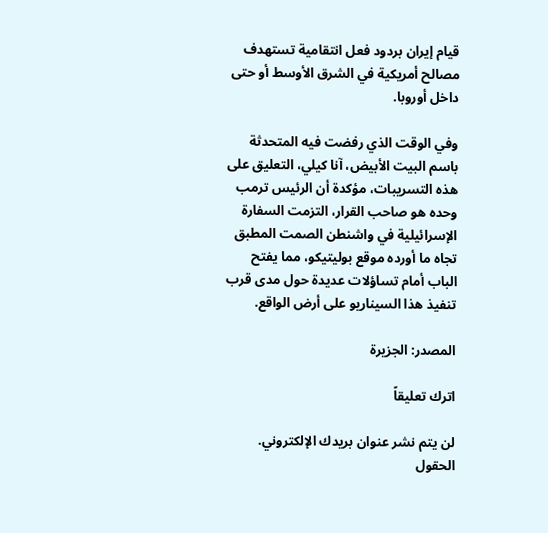قيام إيران بردود فعل انتقامية تستهدف مصالح أمريكية في الشرق الأوسط أو حتى داخل أوروبا.

وفي الوقت الذي رفضت فيه المتحدثة باسم البيت الأبيض، آنا كيلي، التعليق على هذه التسريبات، مؤكدة أن الرئيس ترمب وحده هو صاحب القرار، التزمت السفارة الإسرائيلية في واشنطن الصمت المطبق تجاه ما أورده موقع بوليتيكو، مما يفتح الباب أمام تساؤلات عديدة حول مدى قرب تنفيذ هذا السيناريو على أرض الواقع.

المصدر: الجزيرة

اترك تعليقاً

لن يتم نشر عنوان بريدك الإلكتروني. الحقول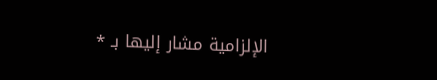الإلزامية مشار إليها بـ *